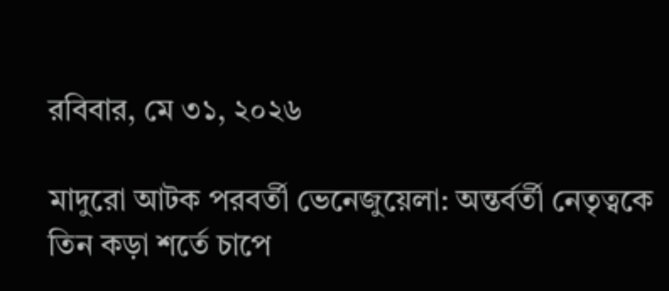রবিবার, মে ৩১, ২০২৬

মাদুরো আটক পরবর্তী ভেনেজুয়েলা: অন্তর্বর্তী নেতৃত্বকে তিন কড়া শর্তে চাপে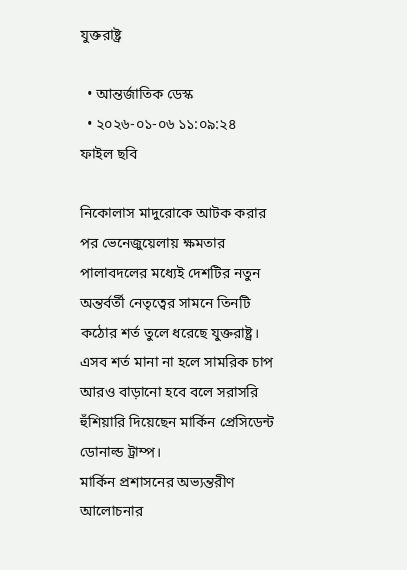যুক্তরাষ্ট্র

  • আন্তর্জাতিক ডেস্ক
  • ২০২৬-০১-০৬ ১১:০৯:২৪
ফাইল ছবি

নিকোলাস মাদুরোকে আটক করার পর ভেনেজুয়েলায় ক্ষমতার পালাবদলের মধ্যেই দেশটির নতুন অন্তর্বর্তী নেতৃত্বের সামনে তিনটি কঠোর শর্ত তুলে ধরেছে যুক্তরাষ্ট্র। এসব শর্ত মানা না হলে সামরিক চাপ আরও বাড়ানো হবে বলে সরাসরি হুঁশিয়ারি দিয়েছেন মার্কিন প্রেসিডেন্ট ডোনাল্ড ট্রাম্প।
মার্কিন প্রশাসনের অভ্যন্তরীণ আলোচনার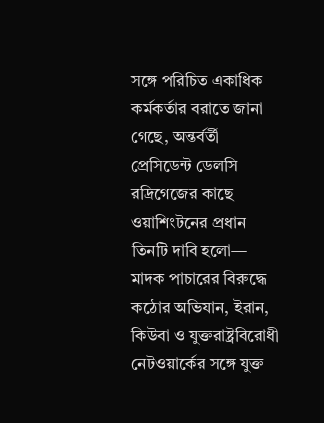সঙ্গে পরিচিত একাধিক কর্মকর্তার বরাতে জানা গেছে, অন্তর্বর্তী প্রেসিডেন্ট ডেলসি রদ্রিগেজের কাছে ওয়াশিংটনের প্রধান তিনটি দাবি হলো— মাদক পাচারের বিরুদ্ধে কঠোর অভিযান, ইরান, কিউবা ও যুক্তরাষ্ট্রবিরোধী নেটওয়ার্কের সঙ্গে যুক্ত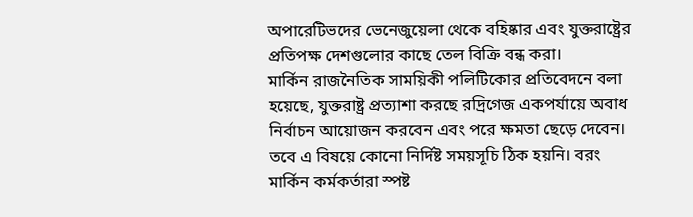অপারেটিভদের ভেনেজুয়েলা থেকে বহিষ্কার এবং যুক্তরাষ্ট্রের প্রতিপক্ষ দেশগুলোর কাছে তেল বিক্রি বন্ধ করা।
মার্কিন রাজনৈতিক সাময়িকী পলিটিকোর প্রতিবেদনে বলা হয়েছে, যুক্তরাষ্ট্র প্রত্যাশা করছে রদ্রিগেজ একপর্যায়ে অবাধ নির্বাচন আয়োজন করবেন এবং পরে ক্ষমতা ছেড়ে দেবেন। তবে এ বিষয়ে কোনো নির্দিষ্ট সময়সূচি ঠিক হয়নি। বরং মার্কিন কর্মকর্তারা স্পষ্ট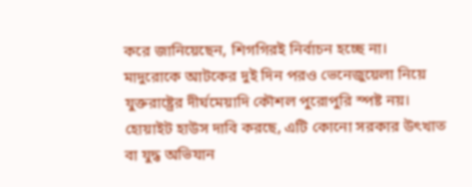করে জানিয়েছেন, শিগগিরই নির্বাচন হচ্ছে না।
মাদুরোকে আটকের দুই দিন পরও ভেনেজুয়েলা নিয়ে যুক্তরাষ্ট্রের দীর্ঘমেয়াদি কৌশল পুরোপুরি স্পষ্ট নয়। হোয়াইট হাউস দাবি করছে, এটি কোনো সরকার উৎখাত বা যুদ্ধ অভিযান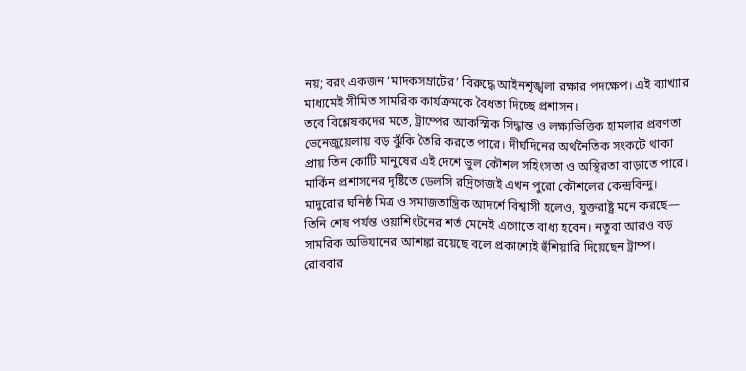নয়; বরং একজন ‘মাদকসম্রাটের’ বিরুদ্ধে আইনশৃঙ্খলা রক্ষার পদক্ষেপ। এই ব্যাখ্যার মাধ্যমেই সীমিত সামরিক কার্যক্রমকে বৈধতা দিচ্ছে প্রশাসন।
তবে বিশ্লেষকদের মতে, ট্রাম্পের আকস্মিক সিদ্ধান্ত ও লক্ষ্যভিত্তিক হামলার প্রবণতা ভেনেজুয়েলায় বড় ঝুঁকি তৈরি করতে পারে। দীর্ঘদিনের অর্থনৈতিক সংকটে থাকা প্রায় তিন কোটি মানুষের এই দেশে ভুল কৌশল সহিংসতা ও অস্থিরতা বাড়াতে পারে।
মার্কিন প্রশাসনের দৃষ্টিতে ডেলসি রদ্রিগেজই এখন পুরো কৌশলের কেন্দ্রবিন্দু। মাদুরোর ঘনিষ্ঠ মিত্র ও সমাজতান্ত্রিক আদর্শে বিশ্বাসী হলেও, যুক্তরাষ্ট্র মনে করছে— তিনি শেষ পর্যন্ত ওয়াশিংটনের শর্ত মেনেই এগোতে বাধ্য হবেন। নতুবা আরও বড় সামরিক অভিযানের আশঙ্কা রয়েছে বলে প্রকাশ্যেই হুঁশিয়ারি দিয়েছেন ট্রাম্প।
রোববার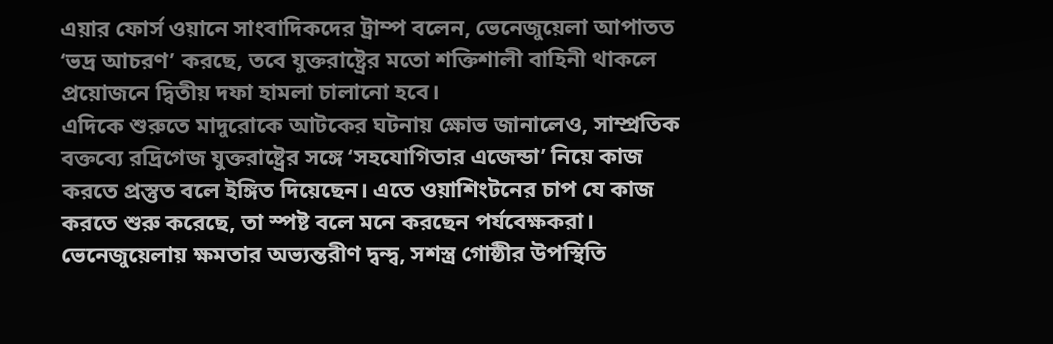এয়ার ফোর্স ওয়ানে সাংবাদিকদের ট্রাম্প বলেন, ভেনেজুয়েলা আপাতত ‘ভদ্র আচরণ’ করছে, তবে যুক্তরাষ্ট্রের মতো শক্তিশালী বাহিনী থাকলে প্রয়োজনে দ্বিতীয় দফা হামলা চালানো হবে।
এদিকে শুরুতে মাদুরোকে আটকের ঘটনায় ক্ষোভ জানালেও, সাম্প্রতিক বক্তব্যে রদ্রিগেজ যুক্তরাষ্ট্রের সঙ্গে ‘সহযোগিতার এজেন্ডা’ নিয়ে কাজ করতে প্রস্তুত বলে ইঙ্গিত দিয়েছেন। এতে ওয়াশিংটনের চাপ যে কাজ করতে শুরু করেছে, তা স্পষ্ট বলে মনে করছেন পর্যবেক্ষকরা।
ভেনেজুয়েলায় ক্ষমতার অভ্যন্তরীণ দ্বন্দ্ব, সশস্ত্র গোষ্ঠীর উপস্থিতি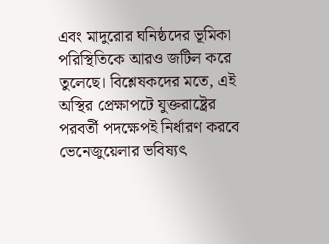এবং মাদুরোর ঘনিষ্ঠদের ভূমিকা পরিস্থিতিকে আরও জটিল করে তুলেছে। বিশ্লেষকদের মতে, এই অস্থির প্রেক্ষাপটে যুক্তরাষ্ট্রের পরবর্তী পদক্ষেপই নির্ধারণ করবে ভেনেজুয়েলার ভবিষ্যৎ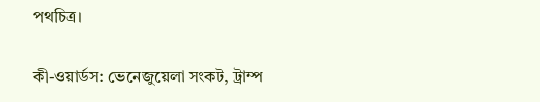পথচিত্র।

কী-ওয়ার্ডস: ভেনেজুয়েলা সংকট, ট্রাম্প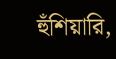হুঁশিয়ারি,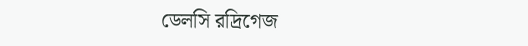ডেলসি রদ্রিগেজ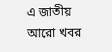এ জাতীয় আরো খবর